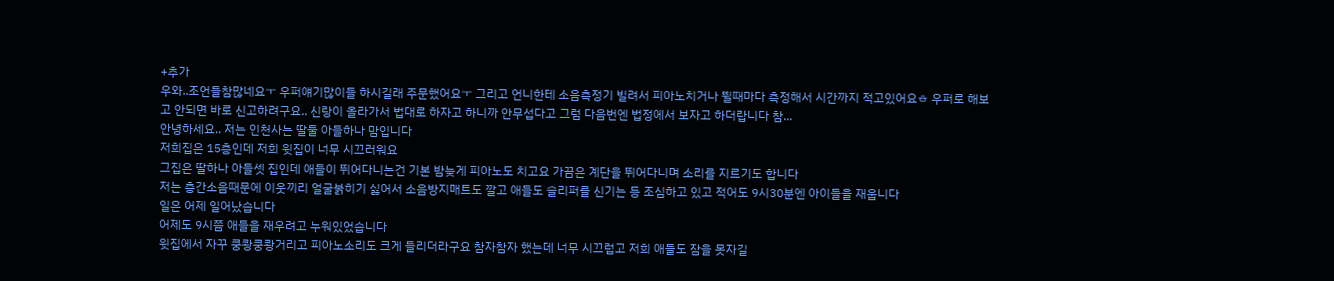+추가
우와..조언들참많네요ㅜ 우퍼얘기많이들 하시길래 주문했어요ㅜ 그리고 언니한테 소음측정기 빌려서 피아노치거나 뛸때마다 측정해서 시간까지 적고있어요ㅎ 우퍼로 해보고 안되면 바로 신고하려구요.. 신랑이 올라가서 법대로 하자고 하니까 안무섭다고 그럼 다음번엔 법정에서 보자고 하더랍니다 참...
안녕하세요.. 저는 인천사는 딸둘 아들하나 맘입니다
저희집은 15층인데 저희 윗집이 너무 시끄러워요
그집은 딸하나 아들셋 집인데 애들이 뛰어다니는건 기본 밤늦게 피아노도 치고요 가끔은 계단을 뛰어다니며 소리를 지르기도 합니다
저는 층간소음때문에 이웃끼리 얼굴붉히기 싫어서 소음방지매트도 깔고 애들도 슬리퍼를 신기는 등 조심하고 있고 적어도 9시30분엔 아이들을 재웁니다
일은 어제 일어났습니다
어제도 9시쯤 애들을 재우려고 누워있었습니다
윗집에서 자꾸 쿵쾅쿵쾅거리고 피아노소리도 크게 들리더라구요 참자참자 했는데 너무 시끄럽고 저희 애들도 잠을 못자길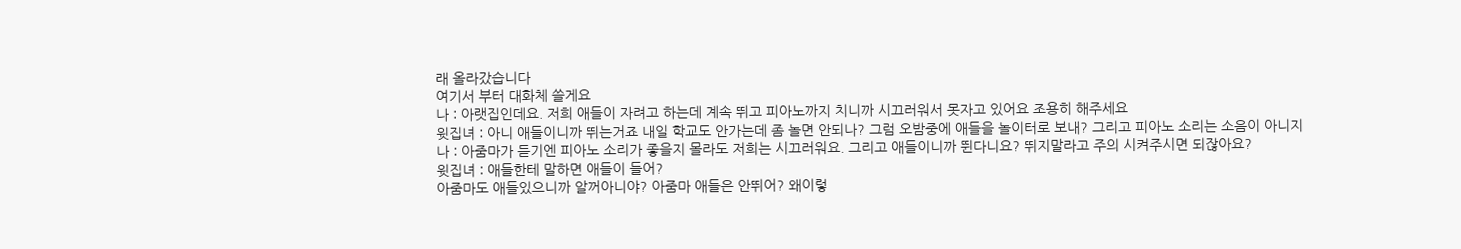래 올라갔습니다
여기서 부터 대화체 쓸게요
나 : 아랫집인데요. 저희 애들이 자려고 하는데 계속 뛰고 피아노까지 치니까 시끄러워서 못자고 있어요 조용히 해주세요
윗집녀 : 아니 애들이니까 뛰는거죠 내일 학교도 안가는데 좀 놀면 안되나? 그럼 오밤중에 애들을 놀이터로 보내? 그리고 피아노 소리는 소음이 아니지
나 : 아줌마가 듣기엔 피아노 소리가 좋을지 몰라도 저희는 시끄러워요. 그리고 애들이니까 뛴다니요? 뛰지말라고 주의 시켜주시면 되잖아요?
윗집녀 : 애들한테 말하면 애들이 들어?
아줌마도 애들있으니까 알꺼아니야? 아줌마 애들은 안뛰어? 왜이렇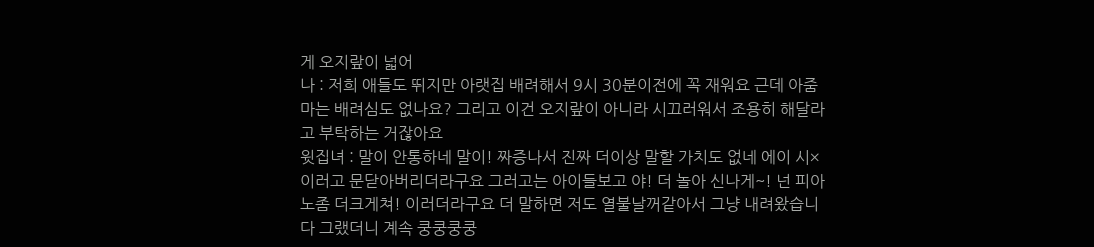게 오지랖이 넓어
나 : 저희 애들도 뛰지만 아랫집 배려해서 9시 30분이전에 꼭 재워요 근데 아줌마는 배려심도 없나요? 그리고 이건 오지랖이 아니라 시끄러워서 조용히 해달라고 부탁하는 거잖아요
윗집녀 : 말이 안통하네 말이! 짜증나서 진짜 더이상 말할 가치도 없네 에이 시×
이러고 문닫아버리더라구요 그러고는 아이들보고 야! 더 놀아 신나게~! 넌 피아노좀 더크게쳐! 이러더라구요 더 말하면 저도 열불날꺼같아서 그냥 내려왔습니다 그랬더니 계속 쿵쿵쿵쿵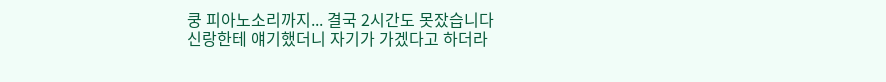쿵 피아노소리까지... 결국 2시간도 못잤습니다
신랑한테 얘기했더니 자기가 가겠다고 하더라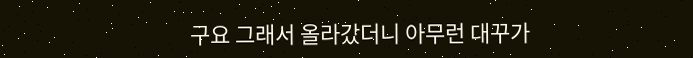구요 그래서 올라갔더니 아무런 대꾸가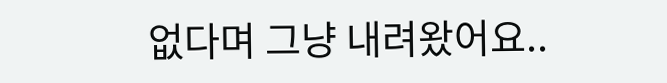없다며 그냥 내려왔어요..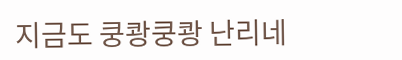지금도 쿵쾅쿵쾅 난리네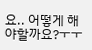요.. 어떻게 해야할까요?ㅜㅜ